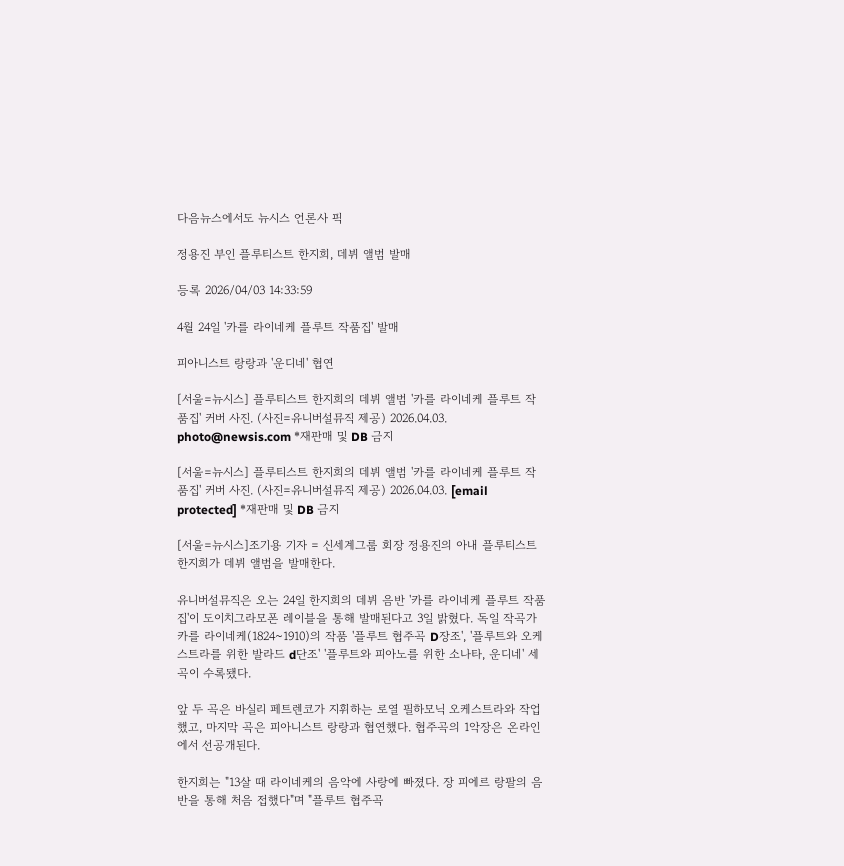다음뉴스에서도 뉴시스 언론사 픽

정용진 부인 플루티스트 한지희, 데뷔 앨범 발매

등록 2026/04/03 14:33:59

4월 24일 '카를 라이네케 플루트 작품집' 발매

피아니스트 랑랑과 '운디네' 협연

[서울=뉴시스] 플루티스트 한지희의 데뷔 앨범 '카를 라이네케 플루트 작품집' 커버 사진. (사진=유니버설뮤직 제공) 2026.04.03. photo@newsis.com *재판매 및 DB 금지

[서울=뉴시스] 플루티스트 한지희의 데뷔 앨범 '카를 라이네케 플루트 작품집' 커버 사진. (사진=유니버설뮤직 제공) 2026.04.03. [email protected] *재판매 및 DB 금지

[서울=뉴시스]조기용 기자 = 신세계그룹 회장 정용진의 아내 플루티스트 한지희가 데뷔 앨범을 발매한다.

유니버설뮤직은 오는 24일 한지희의 데뷔 음반 '카를 라이네케 플루트 작품집'이 도이치그라모폰 레이블을 통해 발매된다고 3일 밝혔다. 독일 작곡가 카를 라이네케(1824~1910)의 작품 '플루트 협주곡 D장조', '플루트와 오케스트라를 위한 발라드 d단조' '플루트와 피아노를 위한 소나타, 운디네' 세 곡이 수록됐다.

앞 두 곡은 바실리 페트렌코가 지휘하는 로열 필하모닉 오케스트라와 작업했고, 마지막 곡은 피아니스트 랑랑과 협연했다. 협주곡의 1악장은 온라인에서 선공개된다.

한지희는 "13살 때 라이네케의 음악에 사랑에 빠졌다. 장 피에르 랑팔의 음반을 통해 처음 접했다"며 "플루트 협주곡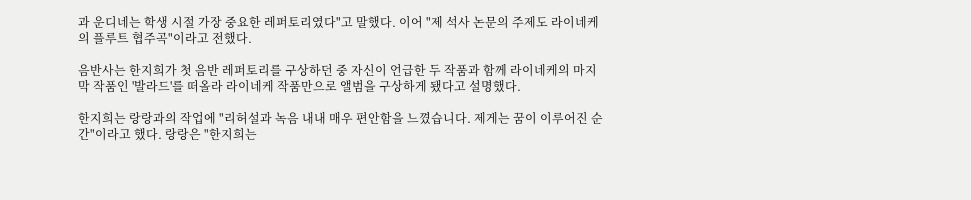과 운디네는 학생 시절 가장 중요한 레퍼토리였다"고 말했다. 이어 "제 석사 논문의 주제도 라이네케의 플루트 협주곡"이라고 전했다.

음반사는 한지희가 첫 음반 레퍼토리를 구상하던 중 자신이 언급한 두 작품과 함께 라이네케의 마지막 작품인 '발라드'를 떠올라 라이네케 작품만으로 앨범을 구상하게 됐다고 설명했다.

한지희는 랑랑과의 작업에 "리허설과 녹음 내내 매우 편안함을 느꼈습니다. 제게는 꿈이 이루어진 순간"이라고 했다. 랑랑은 "한지희는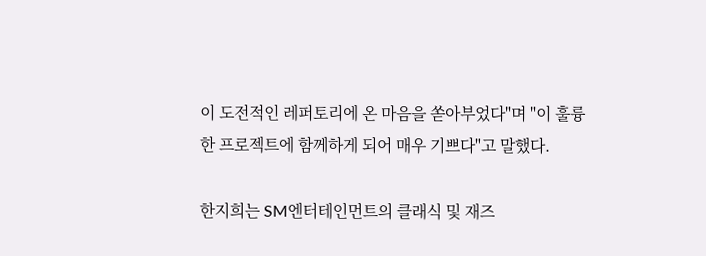이 도전적인 레퍼토리에 온 마음을 쏟아부었다"며 "이 훌륭한 프로젝트에 함께하게 되어 매우 기쁘다"고 말했다.

한지희는 SM엔터테인먼트의 클래식 및 재즈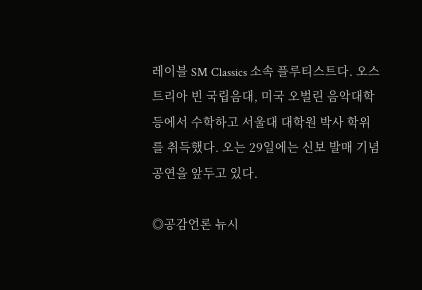레이블 SM Classics 소속 플루티스트다. 오스트리아 빈 국립음대, 미국 오벌린 음악대학 등에서 수학하고 서울대 대학원 박사 학위를 취득했다. 오는 29일에는 신보 발매 기념 공연을 앞두고 있다.

◎공감언론 뉴시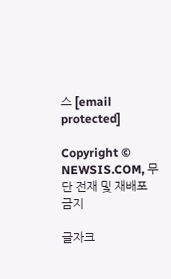스 [email protected]

Copyright © NEWSIS.COM, 무단 전재 및 재배포 금지

글자크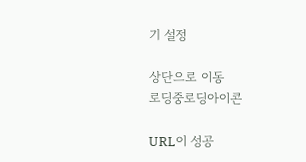기 설정

상단으로 이동
로딩중로딩아이콘

URL이 성공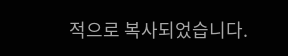적으로 복사되었습니다.